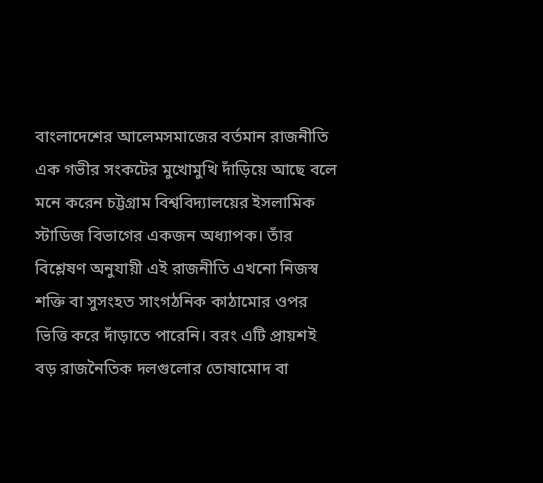বাংলাদেশের আলেমসমাজের বর্তমান রাজনীতি এক গভীর সংকটের মুখোমুখি দাঁড়িয়ে আছে বলে মনে করেন চট্টগ্রাম বিশ্ববিদ্যালয়ের ইসলামিক স্টাডিজ বিভাগের একজন অধ্যাপক। তাঁর বিশ্লেষণ অনুযায়ী এই রাজনীতি এখনো নিজস্ব শক্তি বা সুসংহত সাংগঠনিক কাঠামোর ওপর ভিত্তি করে দাঁড়াতে পারেনি। বরং এটি প্রায়শই বড় রাজনৈতিক দলগুলোর তোষামোদ বা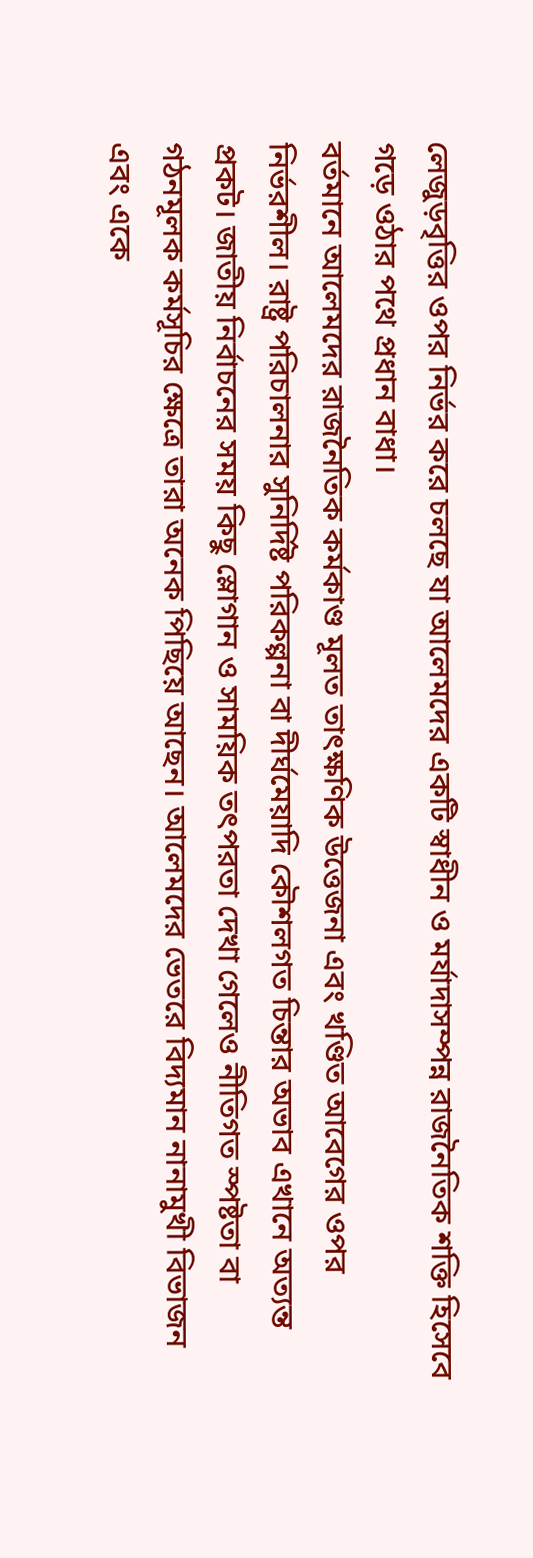লেজুড়বৃত্তির ওপর নির্ভর করে চলছে যা আলেমদের একটি স্বাধীন ও মর্যাদাসম্পন্ন রাজনৈতিক শক্তি হিসেবে গড়ে ওঠার পথে প্রধান বাধা।
বর্তমানে আলেমদের রাজনৈতিক কর্মকাণ্ড মূলত তাৎক্ষণিক উত্তেজনা এবং খণ্ডিত আবেগের ওপর নির্ভরশীল। রাষ্ট্র পরিচালনার সুনির্দিষ্ট পরিকল্পনা বা দীর্ঘমেয়াদি কৌশলগত চিন্তার অভাব এখানে অত্যন্ত প্রকট। জাতীয় নির্বাচনের সময় কিছু স্লোগান ও সাময়িক তৎপরতা দেখা গেলেও নীতিগত স্পষ্টতা বা গঠনমূলক কর্মসূচির ক্ষেত্রে তারা অনেক পিছিয়ে আছেন। আলেমদের ভেতরে বিদ্যমান নানামুখী বিভাজন এবং একে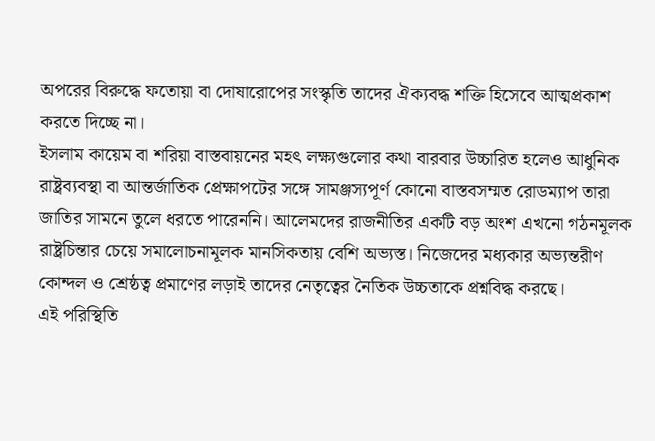অপরের বিরুদ্ধে ফতোয়া বা দোষারোপের সংস্কৃতি তাদের ঐক্যবদ্ধ শক্তি হিসেবে আত্মপ্রকাশ করতে দিচ্ছে না।
ইসলাম কায়েম বা শরিয়া বাস্তবায়নের মহৎ লক্ষ্যগুলোর কথা বারবার উচ্চারিত হলেও আধুনিক রাষ্ট্রব্যবস্থা বা আন্তর্জাতিক প্রেক্ষাপটের সঙ্গে সামঞ্জস্যপূর্ণ কোনো বাস্তবসম্মত রোডম্যাপ তারা জাতির সামনে তুলে ধরতে পারেননি। আলেমদের রাজনীতির একটি বড় অংশ এখনো গঠনমূলক রাষ্ট্রচিন্তার চেয়ে সমালোচনামূলক মানসিকতায় বেশি অভ্যস্ত। নিজেদের মধ্যকার অভ্যন্তরীণ কোন্দল ও শ্রেষ্ঠত্ব প্রমাণের লড়াই তাদের নেতৃত্বের নৈতিক উচ্চতাকে প্রশ্নবিদ্ধ করছে।
এই পরিস্থিতি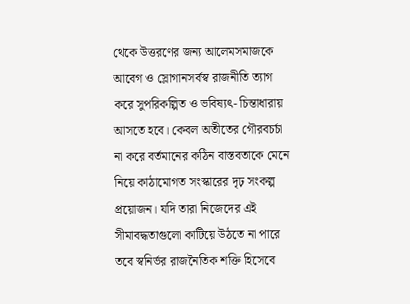থেকে উত্তরণের জন্য আলেমসমাজকে আবেগ ও স্লোগানসর্বস্ব রাজনীতি ত্যাগ করে সুপরিকল্পিত ও ভবিষ্যৎ- চিন্তাধারায় আসতে হবে। কেবল অতীতের গৌরবচর্চা না করে বর্তমানের কঠিন বাস্তবতাকে মেনে নিয়ে কাঠামোগত সংস্কারের দৃঢ় সংকল্প প্রয়োজন। যদি তারা নিজেদের এই সীমাবদ্ধতাগুলো কাটিয়ে উঠতে না পারে তবে স্বনির্ভর রাজনৈতিক শক্তি হিসেবে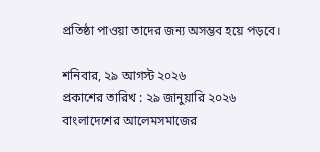প্রতিষ্ঠা পাওয়া তাদের জন্য অসম্ভব হয়ে পড়বে।

শনিবার, ২৯ আগস্ট ২০২৬
প্রকাশের তারিখ : ২৯ জানুয়ারি ২০২৬
বাংলাদেশের আলেমসমাজের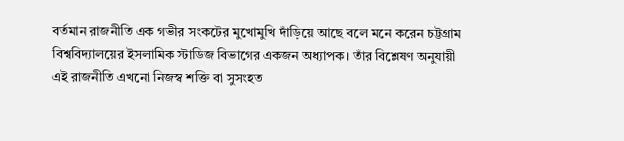বর্তমান রাজনীতি এক গভীর সংকটের মুখোমুখি দাঁড়িয়ে আছে বলে মনে করেন চট্টগ্রাম বিশ্ববিদ্যালয়ের ইসলামিক স্টাডিজ বিভাগের একজন অধ্যাপক। তাঁর বিশ্লেষণ অনুযায়ী এই রাজনীতি এখনো নিজস্ব শক্তি বা সুসংহত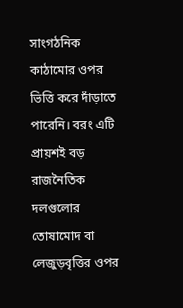সাংগঠনিক কাঠামোর ওপর ভিত্তি করে দাঁড়াতে পারেনি। বরং এটি প্রায়শই বড় রাজনৈতিক দলগুলোর তোষামোদ বা লেজুড়বৃত্তির ওপর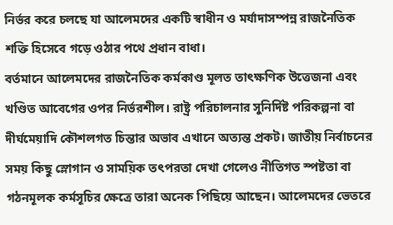নির্ভর করে চলছে যা আলেমদের একটি স্বাধীন ও মর্যাদাসম্পন্ন রাজনৈতিক শক্তি হিসেবে গড়ে ওঠার পথে প্রধান বাধা।
বর্তমানে আলেমদের রাজনৈতিক কর্মকাণ্ড মূলত তাৎক্ষণিক উত্তেজনা এবং খণ্ডিত আবেগের ওপর নির্ভরশীল। রাষ্ট্র পরিচালনার সুনির্দিষ্ট পরিকল্পনা বা দীর্ঘমেয়াদি কৌশলগত চিন্তার অভাব এখানে অত্যন্ত প্রকট। জাতীয় নির্বাচনের সময় কিছু স্লোগান ও সাময়িক তৎপরতা দেখা গেলেও নীতিগত স্পষ্টতা বা গঠনমূলক কর্মসূচির ক্ষেত্রে তারা অনেক পিছিয়ে আছেন। আলেমদের ভেতরে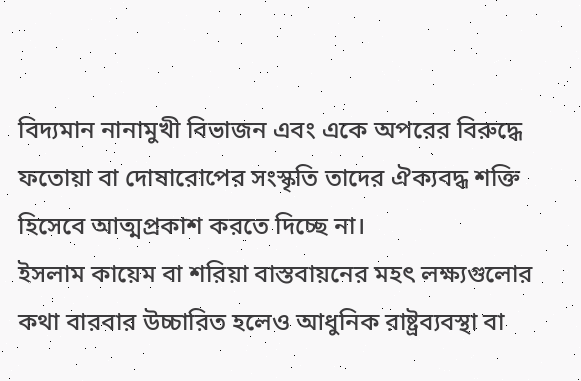বিদ্যমান নানামুখী বিভাজন এবং একে অপরের বিরুদ্ধে ফতোয়া বা দোষারোপের সংস্কৃতি তাদের ঐক্যবদ্ধ শক্তি হিসেবে আত্মপ্রকাশ করতে দিচ্ছে না।
ইসলাম কায়েম বা শরিয়া বাস্তবায়নের মহৎ লক্ষ্যগুলোর কথা বারবার উচ্চারিত হলেও আধুনিক রাষ্ট্রব্যবস্থা বা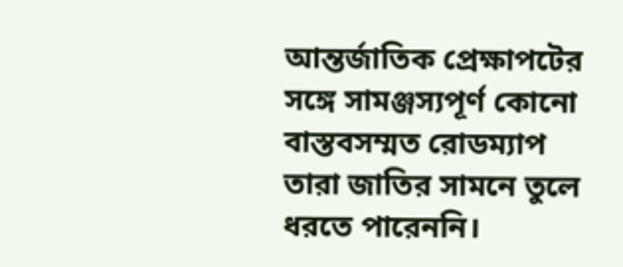আন্তর্জাতিক প্রেক্ষাপটের সঙ্গে সামঞ্জস্যপূর্ণ কোনো বাস্তবসম্মত রোডম্যাপ তারা জাতির সামনে তুলে ধরতে পারেননি।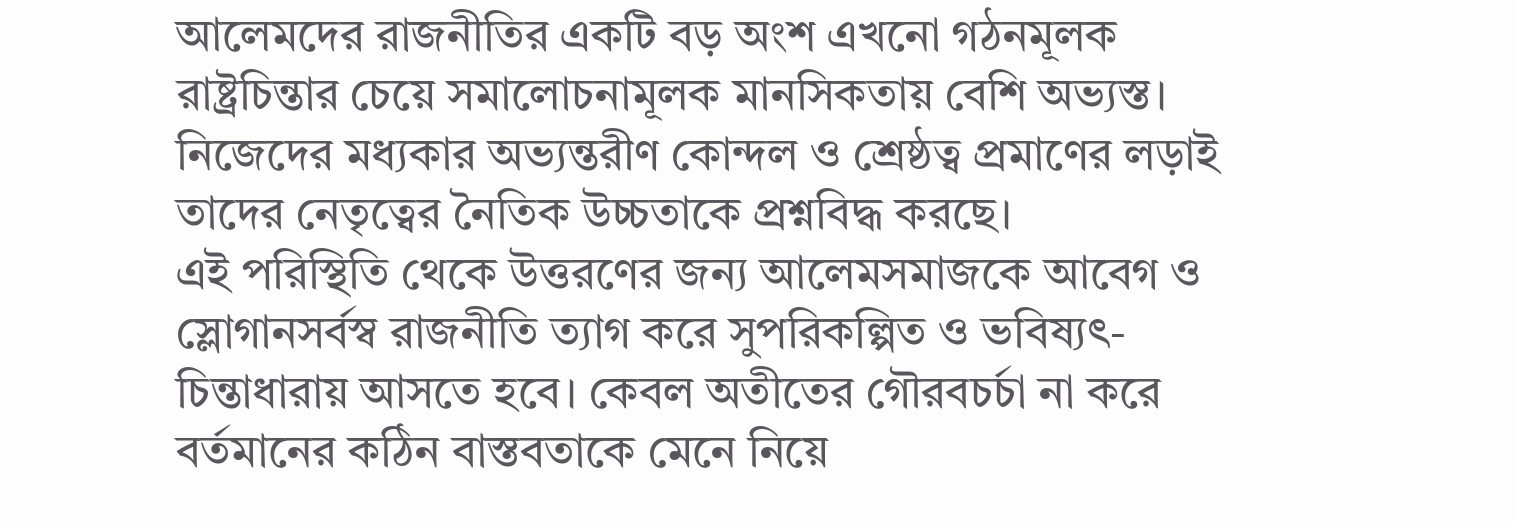আলেমদের রাজনীতির একটি বড় অংশ এখনো গঠনমূলক রাষ্ট্রচিন্তার চেয়ে সমালোচনামূলক মানসিকতায় বেশি অভ্যস্ত। নিজেদের মধ্যকার অভ্যন্তরীণ কোন্দল ও শ্রেষ্ঠত্ব প্রমাণের লড়াই তাদের নেতৃত্বের নৈতিক উচ্চতাকে প্রশ্নবিদ্ধ করছে।
এই পরিস্থিতি থেকে উত্তরণের জন্য আলেমসমাজকে আবেগ ও স্লোগানসর্বস্ব রাজনীতি ত্যাগ করে সুপরিকল্পিত ও ভবিষ্যৎ- চিন্তাধারায় আসতে হবে। কেবল অতীতের গৌরবচর্চা না করে বর্তমানের কঠিন বাস্তবতাকে মেনে নিয়ে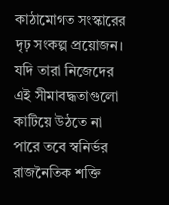কাঠামোগত সংস্কারের দৃঢ় সংকল্প প্রয়োজন। যদি তারা নিজেদের এই সীমাবদ্ধতাগুলো কাটিয়ে উঠতে না পারে তবে স্বনির্ভর রাজনৈতিক শক্তি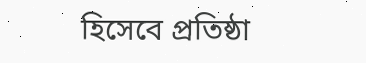হিসেবে প্রতিষ্ঠা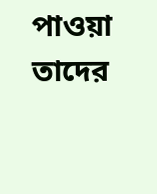পাওয়া তাদের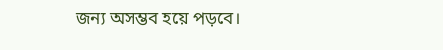জন্য অসম্ভব হয়ে পড়বে।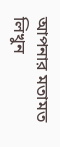আপনার মতামত লিখুন